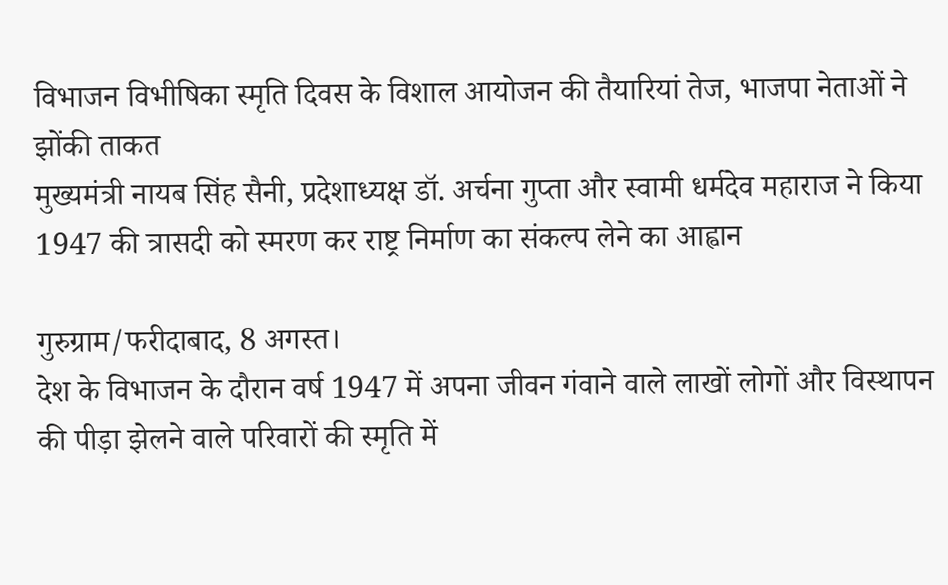विभाजन विभीषिका स्मृति दिवस के विशाल आयोजन की तैयारियां तेज, भाजपा नेताओं ने झोंकी ताकत
मुख्यमंत्री नायब सिंह सैनी, प्रदेशाध्यक्ष डॉ. अर्चना गुप्ता और स्वामी धर्मदेव महाराज ने किया 1947 की त्रासदी को स्मरण कर राष्ट्र निर्माण का संकल्प लेने का आह्वान

गुरुग्राम/फरीदाबाद, 8 अगस्त।
देश के विभाजन के दौरान वर्ष 1947 में अपना जीवन गंवाने वाले लाखों लोगों और विस्थापन की पीड़ा झेलने वाले परिवारों की स्मृति में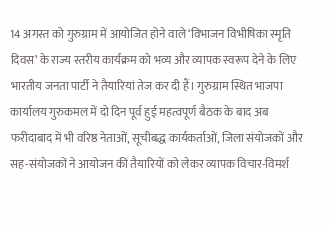14 अगस्त को गुरुग्राम में आयोजित होने वाले ‘विभाजन विभीषिका स्मृति दिवस’ के राज्य स्तरीय कार्यक्रम को भव्य और व्यापक स्वरूप देने के लिए भारतीय जनता पार्टी ने तैयारियां तेज कर दी हैं। गुरुग्राम स्थित भाजपा कार्यालय गुरुकमल में दो दिन पूर्व हुई महत्वपूर्ण बैठक के बाद अब फरीदाबाद में भी वरिष्ठ नेताओं, सूचीबद्ध कार्यकर्ताओं, जिला संयोजकों और सह-संयोजकों ने आयोजन की तैयारियों को लेकर व्यापक विचार-विमर्श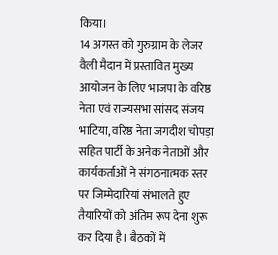किया।
14 अगस्त को गुरुग्राम के लेजर वैली मैदान में प्रस्तावित मुख्य आयोजन के लिए भाजपा के वरिष्ठ नेता एवं राज्यसभा सांसद संजय भाटिया, वरिष्ठ नेता जगदीश चोपड़ा सहित पार्टी के अनेक नेताओं और कार्यकर्ताओं ने संगठनात्मक स्तर पर जिम्मेदारियां संभालते हुए तैयारियों को अंतिम रूप देना शुरू कर दिया है। बैठकों में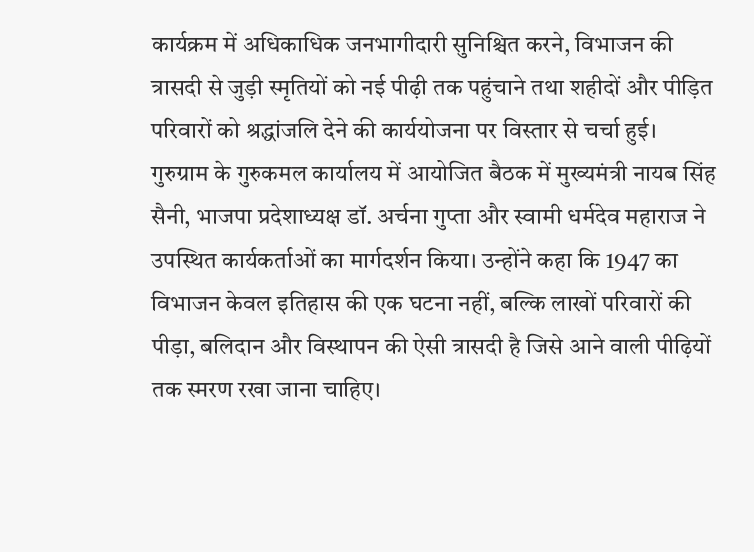कार्यक्रम में अधिकाधिक जनभागीदारी सुनिश्चित करने, विभाजन की त्रासदी से जुड़ी स्मृतियों को नई पीढ़ी तक पहुंचाने तथा शहीदों और पीड़ित परिवारों को श्रद्धांजलि देने की कार्ययोजना पर विस्तार से चर्चा हुई।
गुरुग्राम के गुरुकमल कार्यालय में आयोजित बैठक में मुख्यमंत्री नायब सिंह सैनी, भाजपा प्रदेशाध्यक्ष डॉ. अर्चना गुप्ता और स्वामी धर्मदेव महाराज ने उपस्थित कार्यकर्ताओं का मार्गदर्शन किया। उन्होंने कहा कि 1947 का विभाजन केवल इतिहास की एक घटना नहीं, बल्कि लाखों परिवारों की पीड़ा, बलिदान और विस्थापन की ऐसी त्रासदी है जिसे आने वाली पीढ़ियों तक स्मरण रखा जाना चाहिए।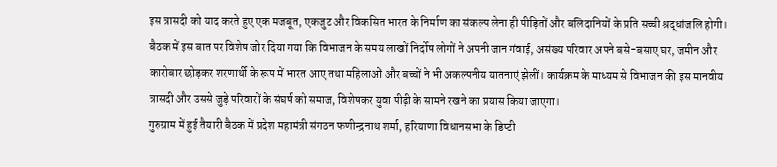इस त्रासदी को याद करते हुए एक मजबूत, एकजुट और विकसित भारत के निर्माण का संकल्प लेना ही पीड़ितों और बलिदानियों के प्रति सच्ची श्रद्धांजलि होगी।
बैठक में इस बात पर विशेष जोर दिया गया कि विभाजन के समय लाखों निर्दोष लोगों ने अपनी जान गंवाई, असंख्य परिवार अपने बसे-बसाए घर, जमीन और कारोबार छोड़कर शरणार्थी के रूप में भारत आए तथा महिलाओं और बच्चों ने भी अकल्पनीय यातनाएं झेलीं। कार्यक्रम के माध्यम से विभाजन की इस मानवीय त्रासदी और उससे जुड़े परिवारों के संघर्ष को समाज, विशेषकर युवा पीढ़ी के सामने रखने का प्रयास किया जाएगा।
गुरुग्राम में हुई तैयारी बैठक में प्रदेश महामंत्री संगठन फणीन्द्रनाथ शर्मा, हरियाणा विधानसभा के डिप्टी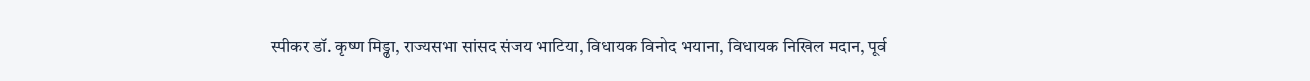स्पीकर डॉ. कृष्ण मिड्ढा, राज्यसभा सांसद संजय भाटिया, विधायक विनोद भयाना, विधायक निखिल मदान, पूर्व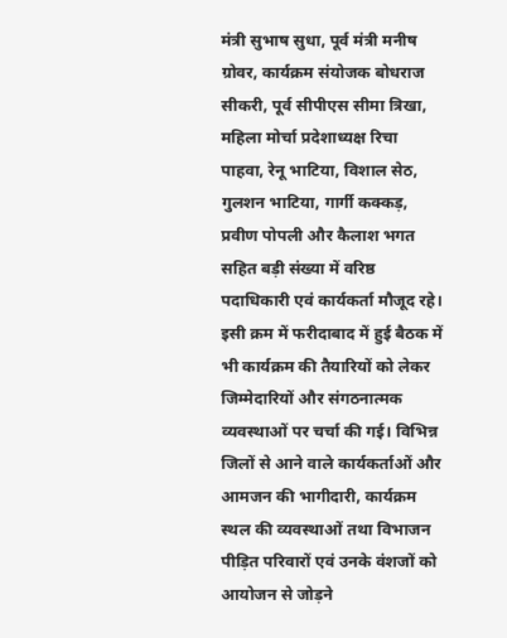मंत्री सुभाष सुधा, पूर्व मंत्री मनीष ग्रोवर, कार्यक्रम संयोजक बोधराज सीकरी, पूर्व सीपीएस सीमा त्रिखा, महिला मोर्चा प्रदेशाध्यक्ष रिचा पाहवा, रेनू भाटिया, विशाल सेठ, गुलशन भाटिया, गार्गी कक्कड़, प्रवीण पोपली और कैलाश भगत सहित बड़ी संख्या में वरिष्ठ पदाधिकारी एवं कार्यकर्ता मौजूद रहे।
इसी क्रम में फरीदाबाद में हुई बैठक में भी कार्यक्रम की तैयारियों को लेकर जिम्मेदारियों और संगठनात्मक व्यवस्थाओं पर चर्चा की गई। विभिन्न जिलों से आने वाले कार्यकर्ताओं और आमजन की भागीदारी, कार्यक्रम स्थल की व्यवस्थाओं तथा विभाजन पीड़ित परिवारों एवं उनके वंशजों को आयोजन से जोड़ने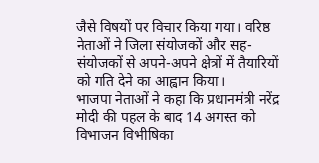जैसे विषयों पर विचार किया गया। वरिष्ठ नेताओं ने जिला संयोजकों और सह-संयोजकों से अपने-अपने क्षेत्रों में तैयारियों को गति देने का आह्वान किया।
भाजपा नेताओं ने कहा कि प्रधानमंत्री नरेंद्र मोदी की पहल के बाद 14 अगस्त को विभाजन विभीषिका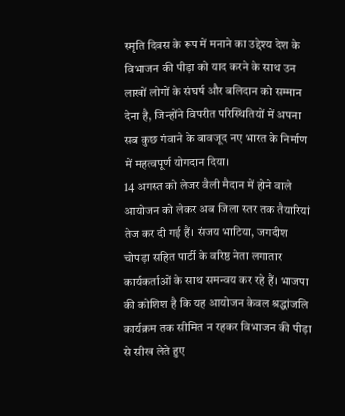स्मृति दिवस के रूप में मनाने का उद्देश्य देश के विभाजन की पीड़ा को याद करने के साथ उन लाखों लोगों के संघर्ष और बलिदान को सम्मान देना है, जिन्होंने विपरीत परिस्थितियों में अपना सब कुछ गंवाने के बावजूद नए भारत के निर्माण में महत्वपूर्ण योगदान दिया।
14 अगस्त को लेजर वैली मैदान में होने वाले आयोजन को लेकर अब जिला स्तर तक तैयारियां तेज कर दी गई हैं। संजय भाटिया, जगदीश चोपड़ा सहित पार्टी के वरिष्ठ नेता लगातार कार्यकर्ताओं के साथ समन्वय कर रहे हैं। भाजपा की कोशिश है कि यह आयोजन केवल श्रद्धांजलि कार्यक्रम तक सीमित न रहकर विभाजन की पीड़ा से सीख लेते हुए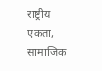राष्ट्रीय एकता, सामाजिक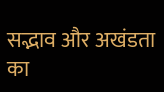सद्भाव और अखंडता का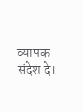व्यापक संदेश दे।